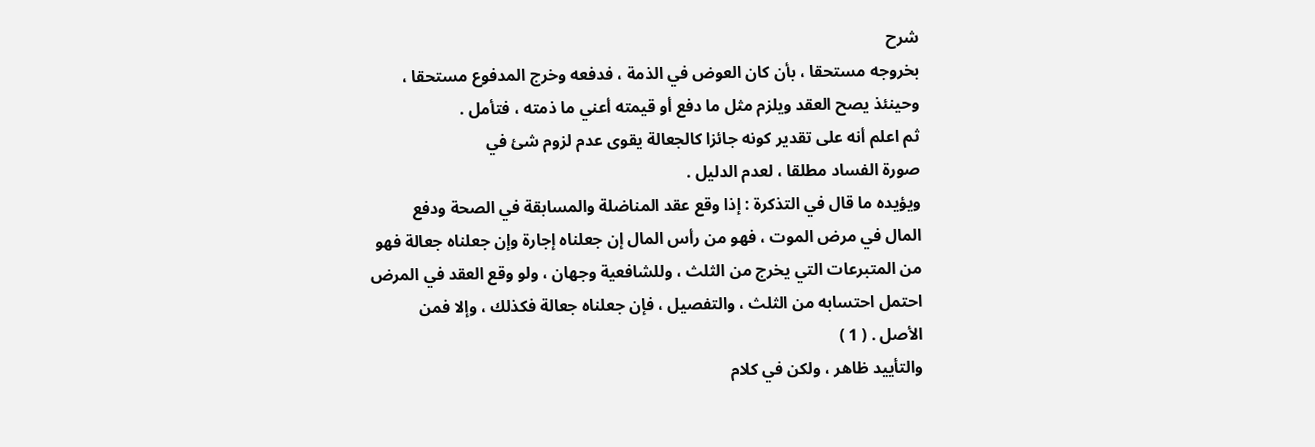شرح
بخروجه مستحقا ، بأن كان العوض في الذمة ، فدفعه وخرج المدفوع مستحقا ،
وحينئذ يصح العقد ويلزم مثل ما دفع أو قيمته أعني ما ذمته ، فتأمل .
ثم اعلم أنه على تقدير كونه جائزا كالجعالة يقوى عدم لزوم شئ في
صورة الفساد مطلقا ، لعدم الدليل .
ويؤيده ما قال في التذكرة : إذا وقع عقد المناضلة والمسابقة في الصحة ودفع
المال في مرض الموت ، فهو من رأس المال إن جعلناه إجارة وإن جعلناه جعالة فهو
من المتبرعات التي يخرج من الثلث ، وللشافعية وجهان ، ولو وقع العقد في المرض
احتمل احتسابه من الثلث ، والتفصيل ، فإن جعلناه جعالة فكذلك ، وإلا فمن
الأصل . ( 1 )
والتأييد ظاهر ، ولكن في كلام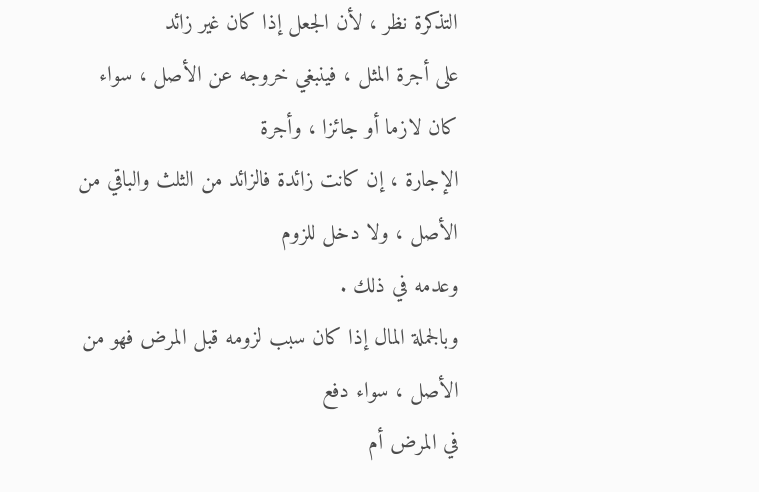التذكرة نظر ، لأن الجعل إذا كان غير زائد
على أجرة المثل ، فينبغي خروجه عن الأصل ، سواء كان لازما أو جائزا ، وأجرة
الإجارة ، إن كانت زائدة فالزائد من الثلث والباقي من الأصل ، ولا دخل للزوم
وعدمه في ذلك .
وبالجملة المال إذا كان سبب لزومه قبل المرض فهو من الأصل ، سواء دفع
في المرض أم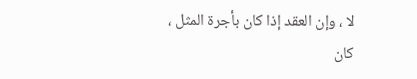لا ، وإن العقد إذا كان بأجرة المثل ، كان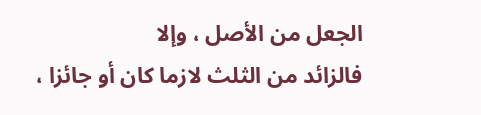الجعل من الأصل ، وإلا
فالزائد من الثلث لازما كان أو جائزا ،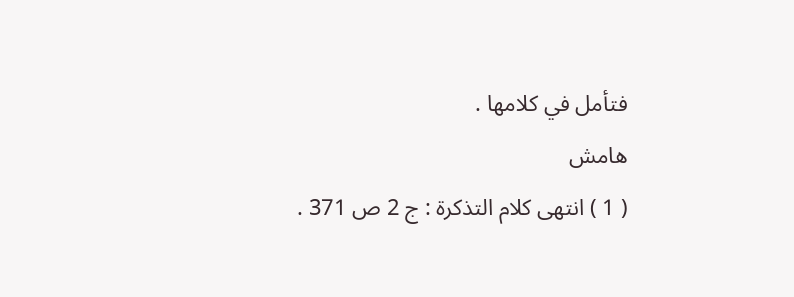فتأمل في كلامها .
هامش
( 1 ) انتهى كلام التذكرة : ج 2 ص 371 .